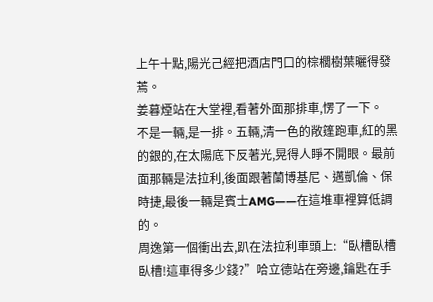上午十點,陽光己經把酒店門口的棕櫚樹葉曬得發蔫。
姜暮煙站在大堂裡,看著外面那排車,愣了一下。
不是一輛,是一排。五輛,清一色的敞篷跑車,紅的黑的銀的,在太陽底下反著光,晃得人睜不開眼。最前面那輛是法拉利,後面跟著蘭博基尼、邁凱倫、保時捷,最後一輛是賓士AMG——在這堆車裡算低調的。
周逸第一個衝出去,趴在法拉利車頭上:“臥槽臥槽臥槽!這車得多少錢?”哈立德站在旁邊,鑰匙在手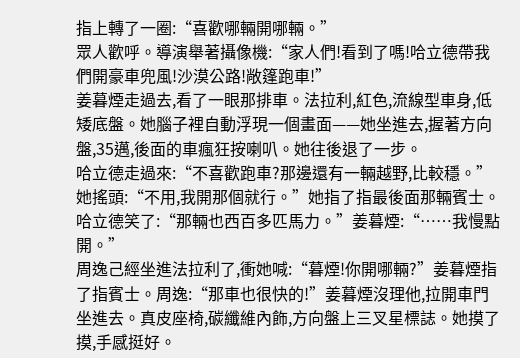指上轉了一圈:“喜歡哪輛開哪輛。”
眾人歡呼。導演舉著攝像機:“家人們!看到了嗎!哈立德帶我們開豪車兜風!沙漠公路!敞篷跑車!”
姜暮煙走過去,看了一眼那排車。法拉利,紅色,流線型車身,低矮底盤。她腦子裡自動浮現一個畫面——她坐進去,握著方向盤,35邁,後面的車瘋狂按喇叭。她往後退了一步。
哈立德走過來:“不喜歡跑車?那邊還有一輛越野,比較穩。”她搖頭:“不用,我開那個就行。”她指了指最後面那輛賓士。
哈立德笑了:“那輛也西百多匹馬力。”姜暮煙:“……我慢點開。”
周逸己經坐進法拉利了,衝她喊:“暮煙!你開哪輛?”姜暮煙指了指賓士。周逸:“那車也很快的!”姜暮煙沒理他,拉開車門坐進去。真皮座椅,碳纖維內飾,方向盤上三叉星標誌。她摸了摸,手感挺好。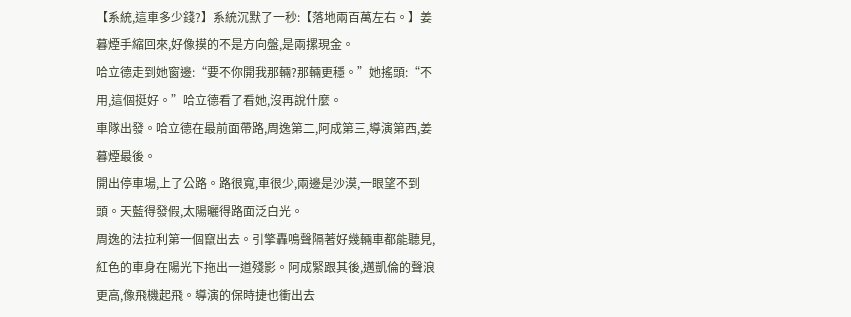【系統,這車多少錢?】系統沉默了一秒:【落地兩百萬左右。】姜暮煙手縮回來,好像摸的不是方向盤,是兩摞現金。
哈立德走到她窗邊:“要不你開我那輛?那輛更穩。”她搖頭:“不用,這個挺好。”哈立德看了看她,沒再說什麼。
車隊出發。哈立德在最前面帶路,周逸第二,阿成第三,導演第西,姜暮煙最後。
開出停車場,上了公路。路很寬,車很少,兩邊是沙漠,一眼望不到頭。天藍得發假,太陽曬得路面泛白光。
周逸的法拉利第一個竄出去。引擎轟鳴聲隔著好幾輛車都能聽見,紅色的車身在陽光下拖出一道殘影。阿成緊跟其後,邁凱倫的聲浪更高,像飛機起飛。導演的保時捷也衝出去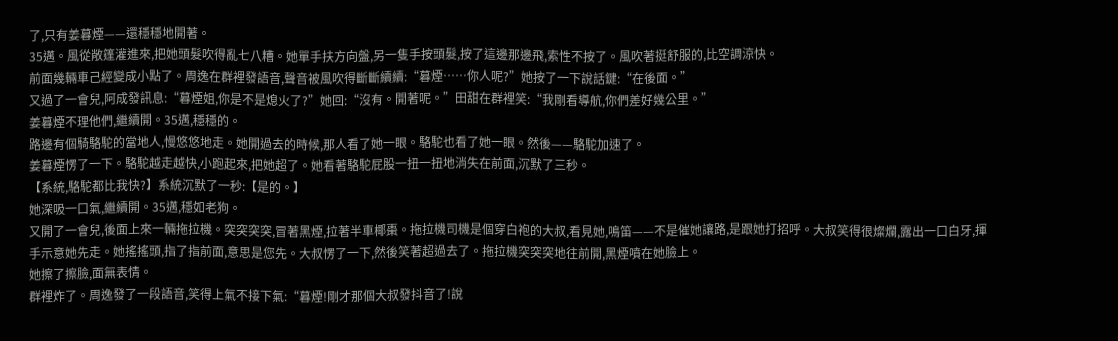了,只有姜暮煙——還穩穩地開著。
35邁。風從敞篷灌進來,把她頭髮吹得亂七八糟。她單手扶方向盤,另一隻手按頭髮,按了這邊那邊飛,索性不按了。風吹著挺舒服的,比空調涼快。
前面幾輛車己經變成小點了。周逸在群裡發語音,聲音被風吹得斷斷續續:“暮煙……你人呢?”她按了一下說話鍵:“在後面。”
又過了一會兒,阿成發訊息:“暮煙姐,你是不是熄火了?”她回:“沒有。開著呢。”田甜在群裡笑:“我剛看導航,你們差好幾公里。”
姜暮煙不理他們,繼續開。35邁,穩穩的。
路邊有個騎駱駝的當地人,慢悠悠地走。她開過去的時候,那人看了她一眼。駱駝也看了她一眼。然後——駱駝加速了。
姜暮煙愣了一下。駱駝越走越快,小跑起來,把她超了。她看著駱駝屁股一扭一扭地消失在前面,沉默了三秒。
【系統,駱駝都比我快?】系統沉默了一秒:【是的。】
她深吸一口氣,繼續開。35邁,穩如老狗。
又開了一會兒,後面上來一輛拖拉機。突突突突,冒著黑煙,拉著半車椰棗。拖拉機司機是個穿白袍的大叔,看見她,鳴笛——不是催她讓路,是跟她打招呼。大叔笑得很燦爛,露出一口白牙,揮手示意她先走。她搖搖頭,指了指前面,意思是您先。大叔愣了一下,然後笑著超過去了。拖拉機突突突地往前開,黑煙噴在她臉上。
她擦了擦臉,面無表情。
群裡炸了。周逸發了一段語音,笑得上氣不接下氣:“暮煙!剛才那個大叔發抖音了!說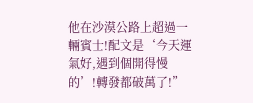他在沙漠公路上超過一輛賓士!配文是‘今天運氣好,遇到個開得慢的’!轉發都破萬了!”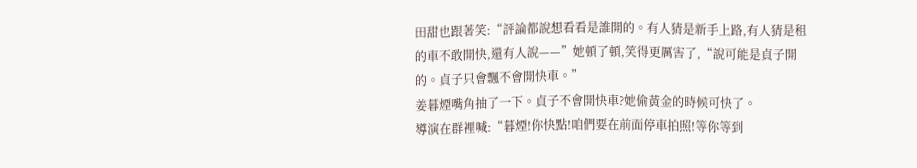田甜也跟著笑:“評論都說想看看是誰開的。有人猜是新手上路,有人猜是租的車不敢開快,還有人說——”她頓了頓,笑得更厲害了,“說可能是貞子開的。貞子只會飄不會開快車。”
姜暮煙嘴角抽了一下。貞子不會開快車?她偷黃金的時候可快了。
導演在群裡喊:“暮煙!你快點!咱們要在前面停車拍照!等你等到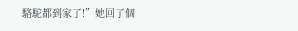駱駝都到家了!”她回了個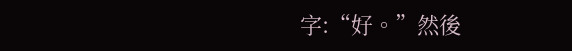字:“好。”然後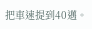把車速提到40邁。